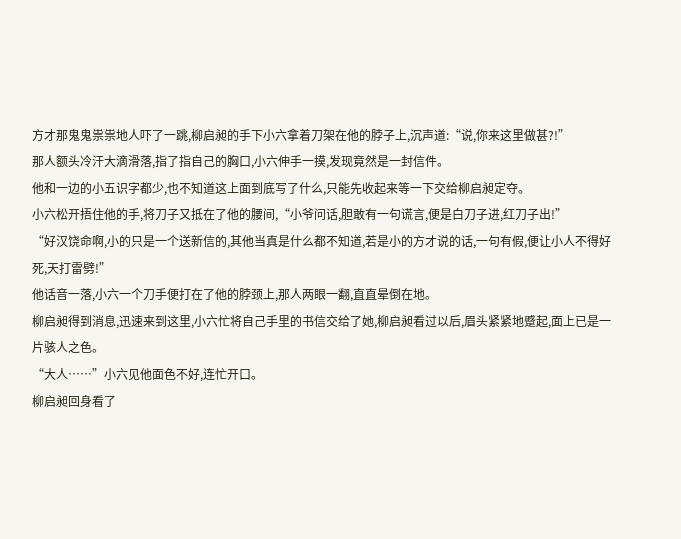方才那鬼鬼祟祟地人吓了一跳,柳启昶的手下小六拿着刀架在他的脖子上,沉声道:“说,你来这里做甚?!”
那人额头冷汗大滴滑落,指了指自己的胸口,小六伸手一摸,发现竟然是一封信件。
他和一边的小五识字都少,也不知道这上面到底写了什么,只能先收起来等一下交给柳启昶定夺。
小六松开捂住他的手,将刀子又抵在了他的腰间,“小爷问话,胆敢有一句谎言,便是白刀子进,红刀子出!”
“好汉饶命啊,小的只是一个送新信的,其他当真是什么都不知道,若是小的方才说的话,一句有假,便让小人不得好死,天打雷劈!”
他话音一落,小六一个刀手便打在了他的脖颈上,那人两眼一翻,直直晕倒在地。
柳启昶得到消息,迅速来到这里,小六忙将自己手里的书信交给了她,柳启昶看过以后,眉头紧紧地蹙起,面上已是一片骇人之色。
“大人……”小六见他面色不好,连忙开口。
柳启昶回身看了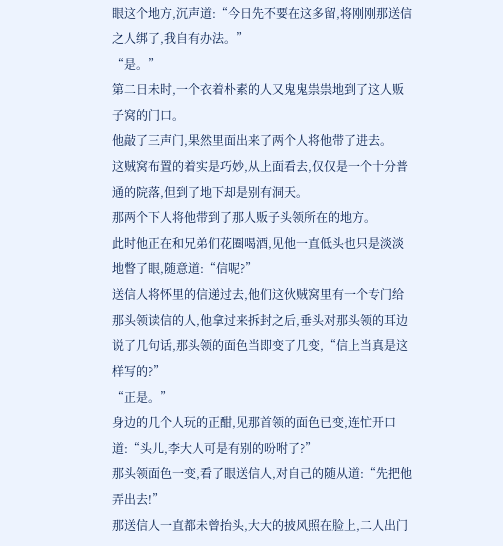眼这个地方,沉声道:“今日先不要在这多留,将刚刚那送信之人绑了,我自有办法。”
“是。”
第二日未时,一个衣着朴素的人又鬼鬼祟祟地到了这人贩子窝的门口。
他敲了三声门,果然里面出来了两个人将他带了进去。
这贼窝布置的着实是巧妙,从上面看去,仅仅是一个十分普通的院落,但到了地下却是别有洞天。
那两个下人将他带到了那人贩子头领所在的地方。
此时他正在和兄弟们花圈喝酒,见他一直低头也只是淡淡地瞥了眼,随意道:“信呢?”
送信人将怀里的信递过去,他们这伙贼窝里有一个专门给那头领读信的人,他拿过来拆封之后,垂头对那头领的耳边说了几句话,那头领的面色当即变了几变,“信上当真是这样写的?”
“正是。”
身边的几个人玩的正酣,见那首领的面色已变,连忙开口道:“头儿,李大人可是有别的吩咐了?”
那头领面色一变,看了眼送信人,对自己的随从道:“先把他弄出去!”
那送信人一直都未曾抬头,大大的披风照在脸上,二人出门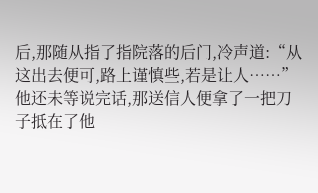后,那随从指了指院落的后门,冷声道:“从这出去便可,路上谨慎些,若是让人……”
他还未等说完话,那送信人便拿了一把刀子抵在了他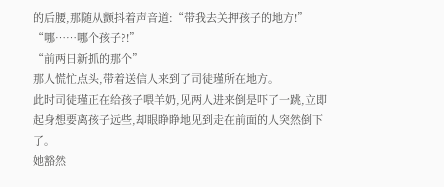的后腰,那随从颤抖着声音道:“带我去关押孩子的地方!”
“哪……哪个孩子?!”
“前两日新抓的那个”
那人慌忙点头,带着送信人来到了司徒瑾所在地方。
此时司徒瑾正在给孩子喂羊奶,见两人进来倒是吓了一跳,立即起身想要离孩子远些,却眼睁睁地见到走在前面的人突然倒下了。
她豁然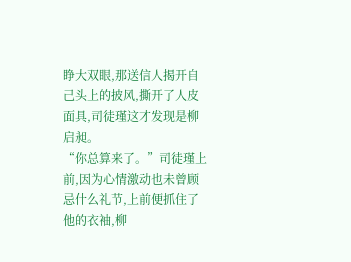睁大双眼,那送信人揭开自己头上的披风,撕开了人皮面具,司徒瑾这才发现是柳启昶。
“你总算来了。”司徒瑾上前,因为心情激动也未曾顾忌什么礼节,上前便抓住了他的衣袖,柳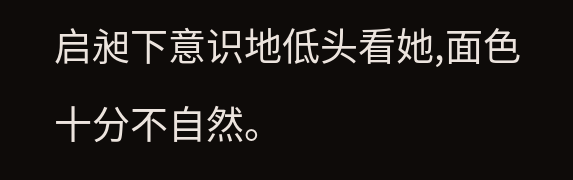启昶下意识地低头看她,面色十分不自然。